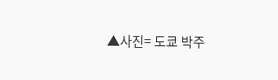▲사진= 도쿄 박주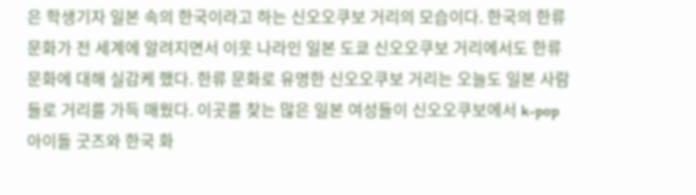은 학생기자 일본 속의 한국이라고 하는 신오오쿠보 거리의 모습이다. 한국의 한류문화가 전 세계에 알려지면서 이웃 나라인 일본 도쿄 신오오쿠보 거리에서도 한류 문화에 대해 실감케 했다. 한류 문화로 유명한 신오오쿠보 거리는 오늘도 일본 사람들로 거리를 가득 매웠다. 이곳를 찾는 많은 일본 여성들이 신오오쿠보에서 k-pop 아이돌 굿즈와 한국 화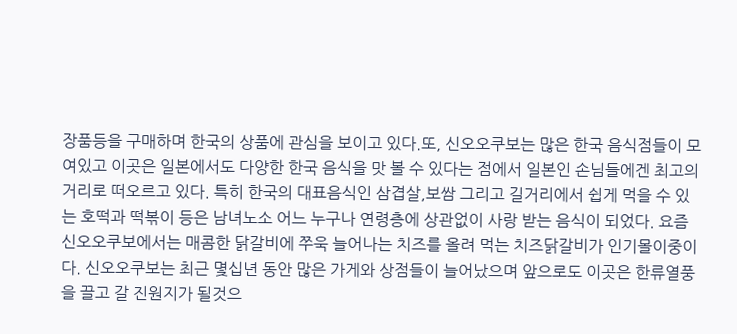장품등을 구매하며 한국의 상품에 관심을 보이고 있다.또, 신오오쿠보는 많은 한국 음식점들이 모여있고 이곳은 일본에서도 다양한 한국 음식을 맛 볼 수 있다는 점에서 일본인 손님들에겐 최고의 거리로 떠오르고 있다. 특히 한국의 대표음식인 삼겹살,보쌈 그리고 길거리에서 쉽게 먹을 수 있는 호떡과 떡볶이 등은 남녀노소 어느 누구나 연령층에 상관없이 사랑 받는 음식이 되었다. 요즘 신오오쿠보에서는 매콤한 닭갈비에 쭈욱 늘어나는 치즈를 올려 먹는 치즈닭갈비가 인기몰이중이다. 신오오쿠보는 최근 몇십년 동안 많은 가게와 상점들이 늘어났으며 앞으로도 이곳은 한류열풍을 끌고 갈 진원지가 될것으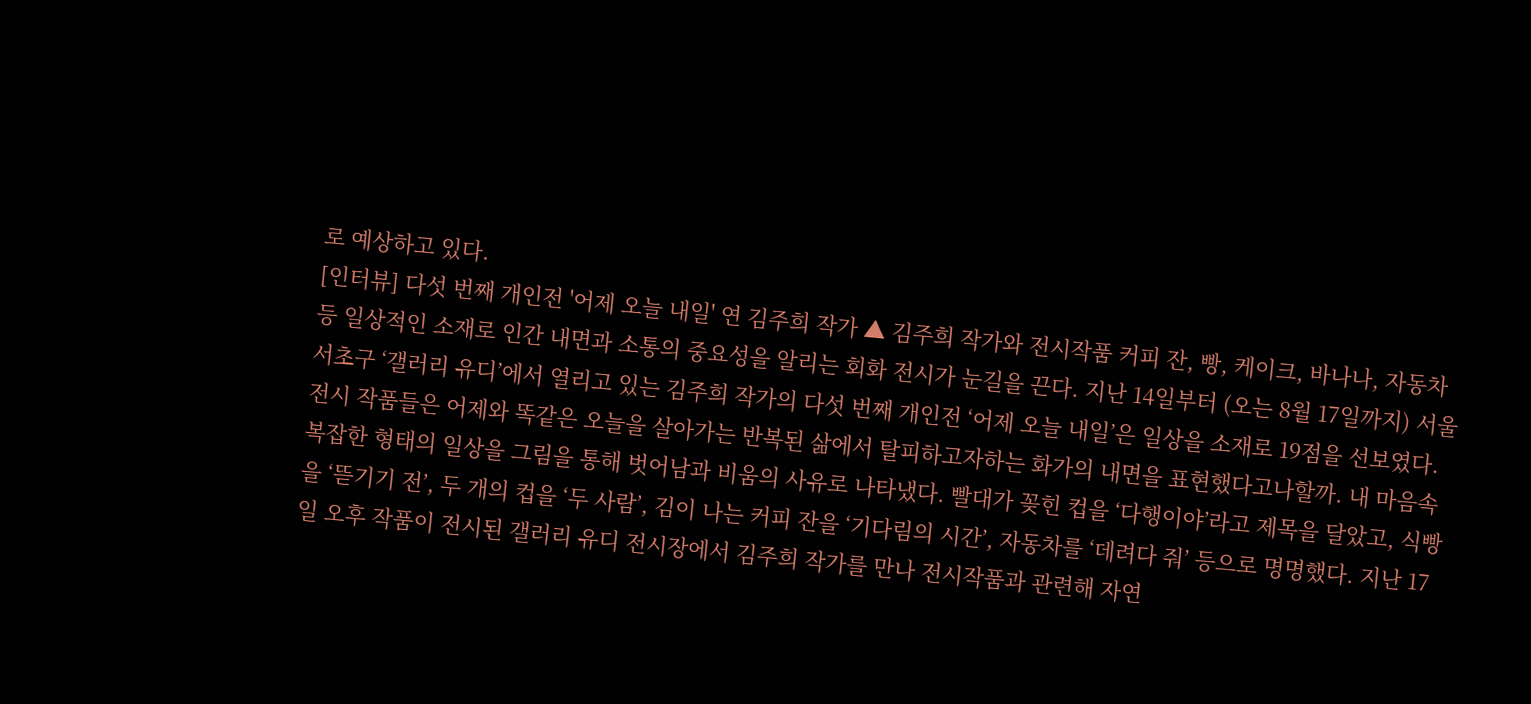로 예상하고 있다.
[인터뷰] 다섯 번째 개인전 '어제 오늘 내일' 연 김주희 작가 ▲ 김주희 작가와 전시작품 커피 잔, 빵, 케이크, 바나나, 자동차 등 일상적인 소재로 인간 내면과 소통의 중요성을 알리는 회화 전시가 눈길을 끈다. 지난 14일부터 (오는 8월 17일까지) 서울 서초구 ‘갤러리 유디’에서 열리고 있는 김주희 작가의 다섯 번째 개인전 ‘어제 오늘 내일’은 일상을 소재로 19점을 선보였다. 전시 작품들은 어제와 똑같은 오늘을 살아가는 반복된 삶에서 탈피하고자하는 화가의 내면을 표현했다고나할까. 내 마음속 복잡한 형태의 일상을 그림을 통해 벗어남과 비움의 사유로 나타냈다. 빨대가 꽂힌 컵을 ‘다행이야’라고 제목을 달았고, 식빵을 ‘뜯기기 전’, 두 개의 컵을 ‘두 사람’, 김이 나는 커피 잔을 ‘기다림의 시간’, 자동차를 ‘데려다 줘’ 등으로 명명했다. 지난 17일 오후 작품이 전시된 갤러리 유디 전시장에서 김주희 작가를 만나 전시작품과 관련해 자연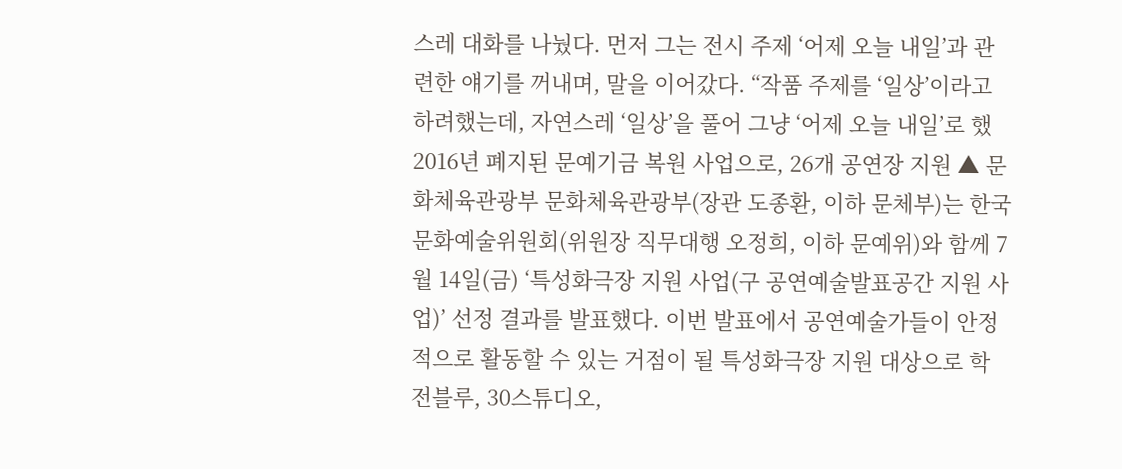스레 대화를 나눴다. 먼저 그는 전시 주제 ‘어제 오늘 내일’과 관련한 얘기를 꺼내며, 말을 이어갔다. “작품 주제를 ‘일상’이라고 하려했는데, 자연스레 ‘일상’을 풀어 그냥 ‘어제 오늘 내일’로 했
2016년 폐지된 문예기금 복원 사업으로, 26개 공연장 지원 ▲ 문화체육관광부 문화체육관광부(장관 도종환, 이하 문체부)는 한국문화예술위원회(위원장 직무대행 오정희, 이하 문예위)와 함께 7월 14일(금) ‘특성화극장 지원 사업(구 공연예술발표공간 지원 사업)’ 선정 결과를 발표했다. 이번 발표에서 공연예술가들이 안정적으로 활동할 수 있는 거점이 될 특성화극장 지원 대상으로 학전블루, 30스튜디오,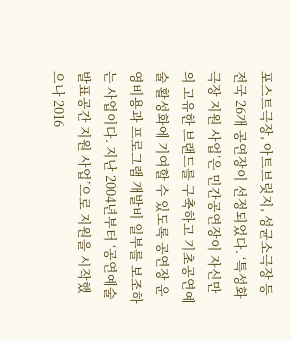포스트극장, 아트브릿지, 성균소극장 등 전국 26개 공연장이 선정되었다. ‘특성화극장 지원 사업’은 민간공연장이 자신만의 고유한 브랜드를 구축하고 기초공연예술 활성화에 기여할 수 있도록 공연장 운영비용과 프로그램 개발비 일부를 보조하는 사업이다. 지난 2004년부터 ‘공연예술발표공간 지원 사업’으로 지원을 시작했으나 2016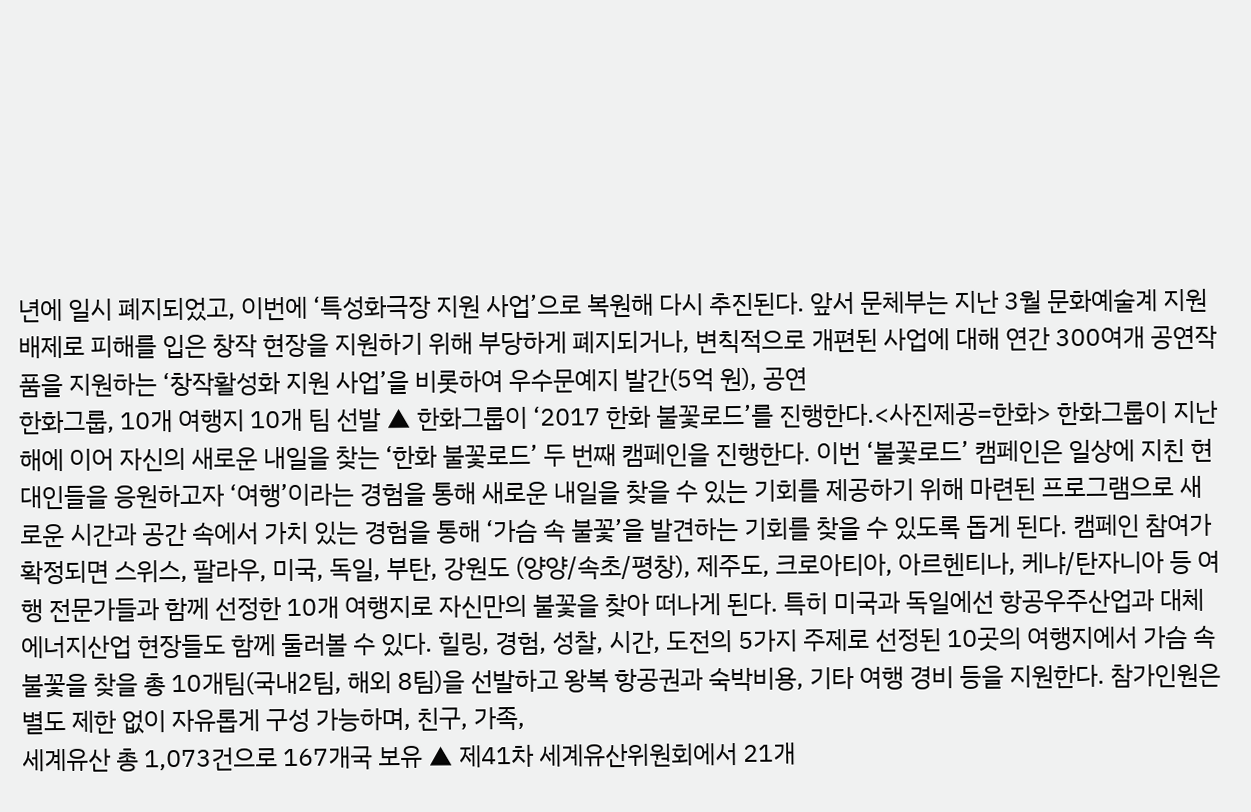년에 일시 폐지되었고, 이번에 ‘특성화극장 지원 사업’으로 복원해 다시 추진된다. 앞서 문체부는 지난 3월 문화예술계 지원 배제로 피해를 입은 창작 현장을 지원하기 위해 부당하게 폐지되거나, 변칙적으로 개편된 사업에 대해 연간 300여개 공연작품을 지원하는 ‘창작활성화 지원 사업’을 비롯하여 우수문예지 발간(5억 원), 공연
한화그룹, 10개 여행지 10개 팀 선발 ▲ 한화그룹이 ‘2017 한화 불꽃로드’를 진행한다.<사진제공=한화> 한화그룹이 지난해에 이어 자신의 새로운 내일을 찾는 ‘한화 불꽃로드’ 두 번째 캠페인을 진행한다. 이번 ‘불꽃로드’ 캠페인은 일상에 지친 현대인들을 응원하고자 ‘여행’이라는 경험을 통해 새로운 내일을 찾을 수 있는 기회를 제공하기 위해 마련된 프로그램으로 새로운 시간과 공간 속에서 가치 있는 경험을 통해 ‘가슴 속 불꽃’을 발견하는 기회를 찾을 수 있도록 돕게 된다. 캠페인 참여가 확정되면 스위스, 팔라우, 미국, 독일, 부탄, 강원도 (양양/속초/평창), 제주도, 크로아티아, 아르헨티나, 케냐/탄자니아 등 여행 전문가들과 함께 선정한 10개 여행지로 자신만의 불꽃을 찾아 떠나게 된다. 특히 미국과 독일에선 항공우주산업과 대체에너지산업 현장들도 함께 둘러볼 수 있다. 힐링, 경험, 성찰, 시간, 도전의 5가지 주제로 선정된 10곳의 여행지에서 가슴 속 불꽃을 찾을 총 10개팀(국내2팀, 해외 8팀)을 선발하고 왕복 항공권과 숙박비용, 기타 여행 경비 등을 지원한다. 참가인원은 별도 제한 없이 자유롭게 구성 가능하며, 친구, 가족,
세계유산 총 1,073건으로 167개국 보유 ▲ 제41차 세계유산위원회에서 21개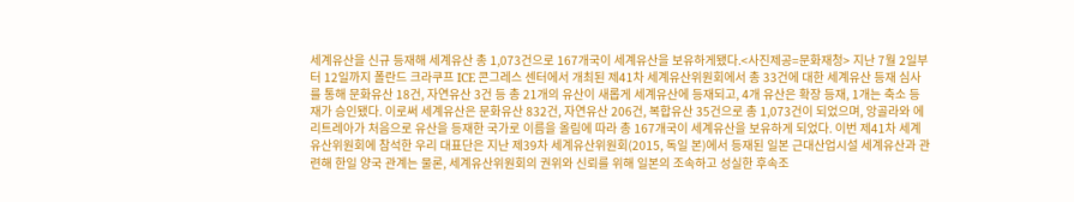세계유산을 신규 등재해 세계유산 총 1,073건으로 167개국이 세계유산을 보유하게됐다.<사진제공=문화재청> 지난 7월 2일부터 12일까지 폴란드 크라쿠프 ICE 콘그레스 센터에서 개최된 제41차 세계유산위원회에서 총 33건에 대한 세계유산 등재 심사를 통해 문화유산 18건, 자연유산 3건 등 총 21개의 유산이 새롭게 세계유산에 등재되고, 4개 유산은 확장 등재, 1개는 축소 등재가 승인됐다. 이로써 세계유산은 문화유산 832건, 자연유산 206건, 복합유산 35건으로 총 1,073건이 되었으며, 앙골라와 에리트레아가 처음으로 유산을 등재한 국가로 이름을 올림에 따라 총 167개국이 세계유산을 보유하게 되었다. 이번 제41차 세계유산위원회에 참석한 우리 대표단은 지난 제39차 세계유산위원회(2015, 독일 본)에서 등재된 일본 근대산업시설 세계유산과 관련해 한일 양국 관계는 물론, 세계유산위원회의 권위와 신뢰를 위해 일본의 조속하고 성실한 후속조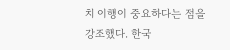치 이행이 중요하다는 점을 강조했다. 한국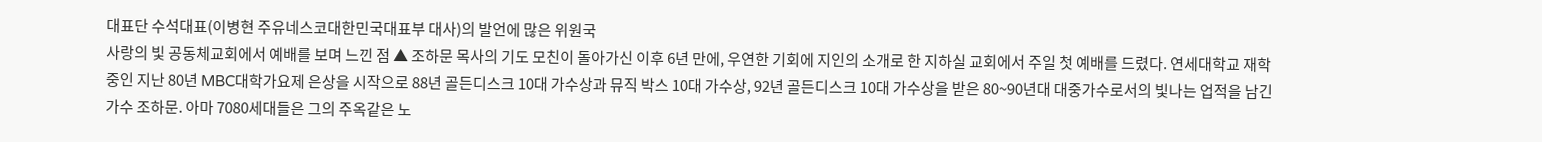대표단 수석대표(이병현 주유네스코대한민국대표부 대사)의 발언에 많은 위원국
사랑의 빛 공동체교회에서 예배를 보며 느낀 점 ▲ 조하문 목사의 기도 모친이 돌아가신 이후 6년 만에, 우연한 기회에 지인의 소개로 한 지하실 교회에서 주일 첫 예배를 드렸다. 연세대학교 재학 중인 지난 80년 MBC대학가요제 은상을 시작으로 88년 골든디스크 10대 가수상과 뮤직 박스 10대 가수상, 92년 골든디스크 10대 가수상을 받은 80~90년대 대중가수로서의 빛나는 업적을 남긴 가수 조하문. 아마 7080세대들은 그의 주옥같은 노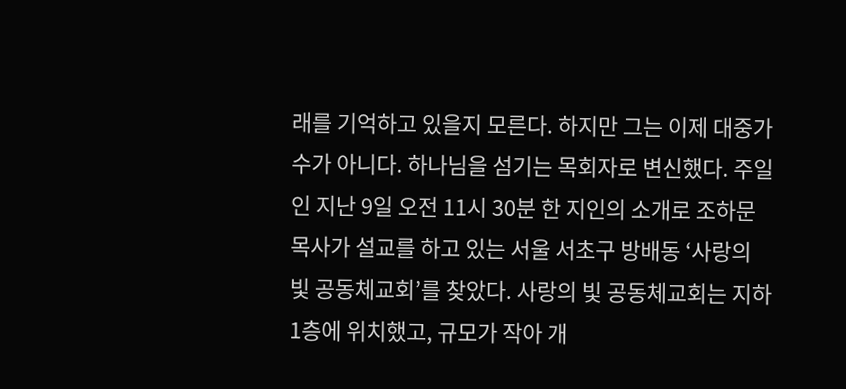래를 기억하고 있을지 모른다. 하지만 그는 이제 대중가수가 아니다. 하나님을 섬기는 목회자로 변신했다. 주일인 지난 9일 오전 11시 30분 한 지인의 소개로 조하문 목사가 설교를 하고 있는 서울 서초구 방배동 ‘사랑의 빛 공동체교회’를 찾았다. 사랑의 빛 공동체교회는 지하 1층에 위치했고, 규모가 작아 개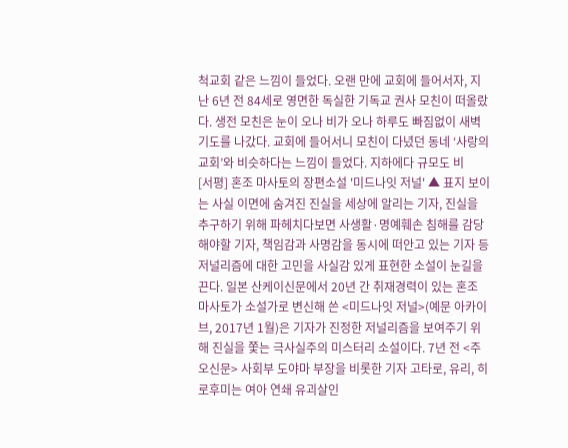척교회 같은 느낌이 들었다. 오랜 만에 교회에 들어서자, 지난 6년 전 84세로 영면한 독실한 기독교 권사 모친이 떠올랐다. 생전 모친은 눈이 오나 비가 오나 하루도 빠짐없이 새벽기도를 나갔다. 교회에 들어서니 모친이 다녔던 동네 ‘사랑의 교회’와 비슷하다는 느낌이 들었다. 지하에다 규모도 비
[서평] 혼조 마사토의 장편소설 '미드나잇 저널' ▲ 표지 보이는 사실 이면에 숨겨진 진실을 세상에 알리는 기자, 진실을 추구하기 위해 파헤치다보면 사생활·명예훼손 침해를 감당해야할 기자, 책임감과 사명감을 동시에 떠안고 있는 기자 등 저널리즘에 대한 고민을 사실감 있게 표현한 소설이 눈길을 끈다. 일본 산케이신문에서 20년 간 취재경력이 있는 혼조 마사토가 소설가로 변신해 쓴 <미드나잇 저널>(예문 아카이브, 2017년 1월)은 기자가 진정한 저널리즘을 보여주기 위해 진실을 쫓는 극사실주의 미스터리 소설이다. 7년 전 <주오신문> 사회부 도야마 부장을 비롯한 기자 고타로, 유리, 히로후미는 여아 연쇄 유괴살인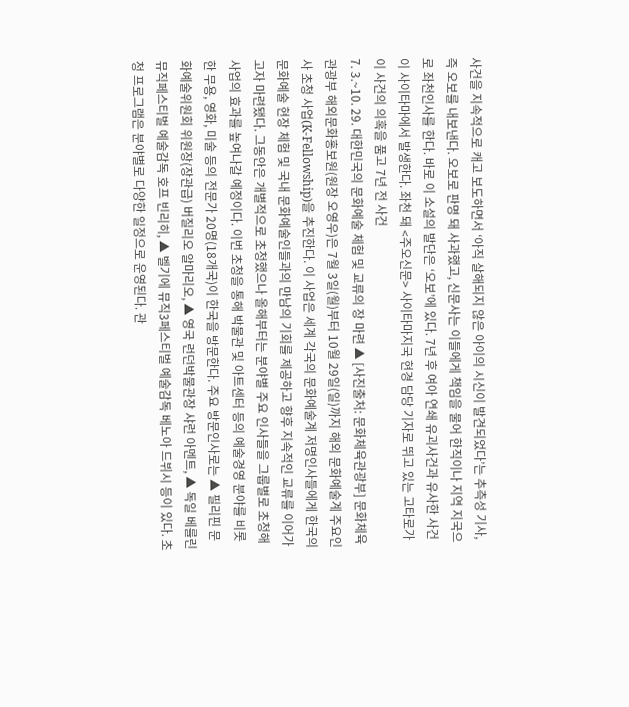사건을 지속적으로 캐고 보도하면서 ‘아직 살해되지 않은 아이의 시신이 발견되었다’는 추측성 기사, 즉 오보를 내보낸다. 오보로 판명 돼 사과했고, 신문사는 이들에게 책임을 물어 한직이나 지역 지국으로 좌천인사를 한다. 바로 이 소설의 발단은 ‘오보’에 있다. 7년 후 여아 연쇄 유괴사건과 유사한 사건이 사이타마에서 발생한다. 좌천 돼 <주오신문> 사이타마지국 현경 담당 기자로 뛰고 있는 고타로가 이 사건의 의혹을 품고 7년 전 사건
7. 3.~10. 29. 대한민국의 문화예술 체험 및 교류의 장 마련 ▲ [사진출처: 문화체육관광부] 문화체육관광부 해외문화홍보원(원장 오영우)은 7월 3일(월)부터 10월 29일(일)까지 해외 문화예술계 주요인사 초청 사업(K-Fellowship)을 추진한다. 이 사업은 세계 각국의 문화예술계 저명인사들에게 한국의 문화예술 현장 체험 및 국내 문화예술인들과의 만남의 기회를 제공하고 향후 지속적인 교류를 이어가고자 마련됐다. 그동안은 개별적으로 초청했으나 올해부터는 분야별 주요 인사들을 그룹별로 초청해 사업의 효과를 높여나갈 예정이다. 이번 초청을 통해 박물관 및 아트센터 등의 예술경영 분야를 비롯한 무용, 영화, 미술 등의 전문가 20명(18개국)이 한국을 방문한다. 주요 방문인사로는 ▲ 필리핀 문화예술위원회 위원장(장관급) 버질리오 알마리오, ▲ 영국 런던박물관장 샤런 아멘트, ▲ 독일 베를린 뮤직페스티벌 예술감독 호프 빈리히, ▲ 벨기에 뮤직3페스티벌 예술감독 베노아 드뷔시 등이 있다. 초청 프로그램은 분야별로 다양한 일정으로 운영된다. 관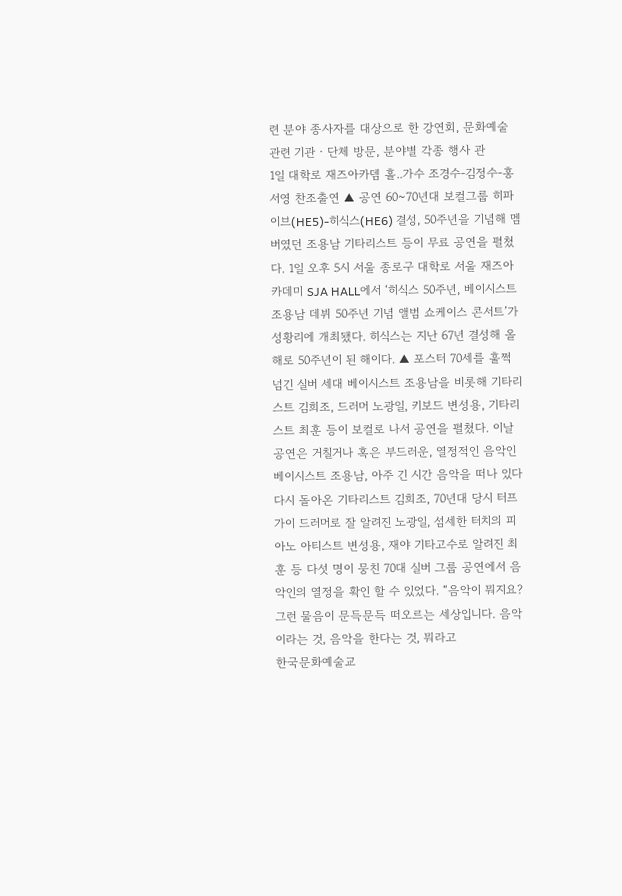련 분야 종사자를 대상으로 한 강연회, 문화예술 관련 기관‧단체 방문, 분야별 각종 행사 관
1일 대학로 재즈아카뎀 홀..가수 조경수-김정수-홍서영 찬조출연 ▲ 공연 60~70년대 보컬그룹 히파이브(HE5)-히식스(HE6) 결성, 50주년을 기념해 멤버였던 조용남 기타리스트 등이 무료 공연을 펼쳤다. 1일 오후 5시 서울 종로구 대학로 서울 재즈아카데미 SJA HALL에서 ‘히식스 50주년, 베이시스트 조용남 데뷔 50주년 기념 앨범 쇼케이스 콘서트’가 성황리에 개최됐다. 히식스는 지난 67년 결성해 올해로 50주년이 된 해이다. ▲ 포스터 70세를 훌쩍 넘긴 실버 세대 베이시스트 조용남을 비롯해 기타리스트 김희조, 드러머 노광일, 키보드 변성용, 기타리스트 최훈 등이 보컬로 나서 공연을 펼쳤다. 이날 공연은 거칠거나 혹은 부드러운, 열정적인 음악인 베이시스트 조용남, 아주 긴 시간 음악을 떠나 있다 다시 돌아온 기타리스트 김희조, 70년대 당시 터프가이 드러머로 잘 알려진 노광일, 섬세한 터치의 피아노 아티스트 변성용, 재야 기타고수로 알려진 최훈 등 다섯 명이 뭉친 70대 실버 그룹 공연에서 음악인의 열정을 확인 할 수 있었다. “음악이 뭐지요? 그런 물음이 문득문득 떠오르는 세상입니다. 음악이라는 것, 음악을 한다는 것, 뭐라고
한국문화예술교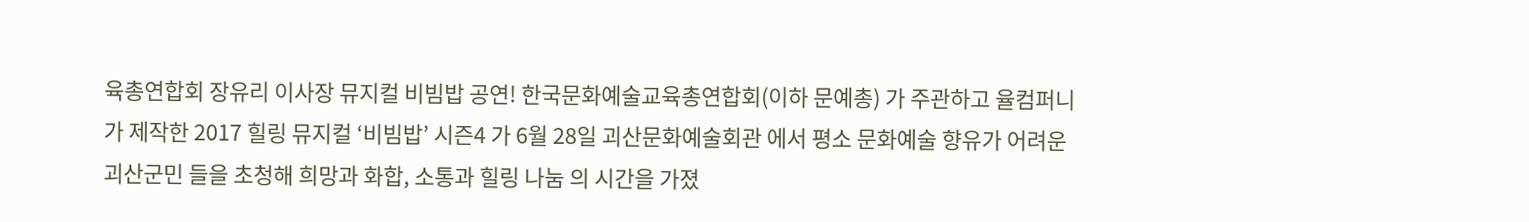육총연합회 장유리 이사장 뮤지컬 비빔밥 공연! 한국문화예술교육총연합회(이하 문예총) 가 주관하고 율컴퍼니가 제작한 2017 힐링 뮤지컬 ‘비빔밥’ 시즌4 가 6월 28일 괴산문화예술회관 에서 평소 문화예술 향유가 어려운 괴산군민 들을 초청해 희망과 화합, 소통과 힐링 나눔 의 시간을 가졌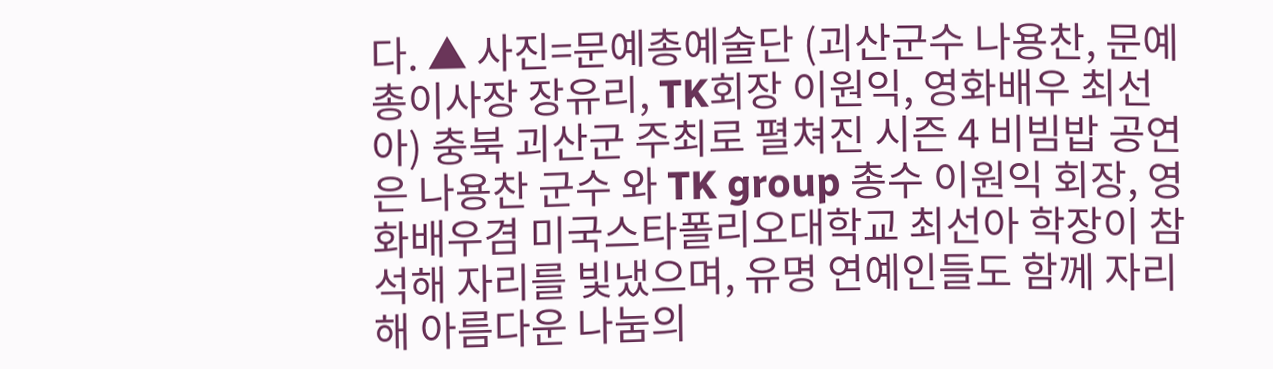다. ▲ 사진=문예총예술단 (괴산군수 나용찬, 문예총이사장 장유리, TK회장 이원익, 영화배우 최선아) 충북 괴산군 주최로 펼쳐진 시즌 4 비빔밥 공연은 나용찬 군수 와 TK group 총수 이원익 회장, 영화배우겸 미국스타폴리오대학교 최선아 학장이 참석해 자리를 빛냈으며, 유명 연예인들도 함께 자리해 아름다운 나눔의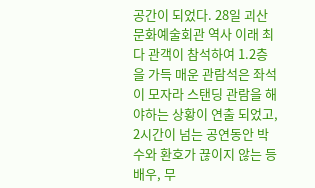공간이 되었다. 28일 괴산문화예술회관 역사 이래 최다 관객이 참석하여 1.2층을 가득 매운 관람석은 좌석이 모자라 스탠딩 관람을 해야하는 상황이 연출 되었고, 2시간이 넘는 공연동안 박수와 환호가 끊이지 않는 등 배우, 무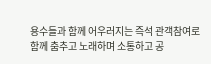용수들과 함께 어우러지는 즉석 관객참여로 함께 춤추고 노래하며 소통하고 공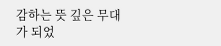감하는 뜻 깊은 무대가 되었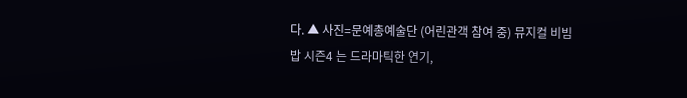다. ▲ 사진=문예총예술단 (어린관객 참여 중) 뮤지컬 비빔밥 시즌4 는 드라마틱한 연기,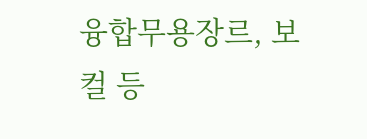융합무용장르, 보컬 등